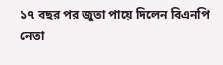১৭ বছর পর জুতা পায়ে দিলেন বিএনপি নেতা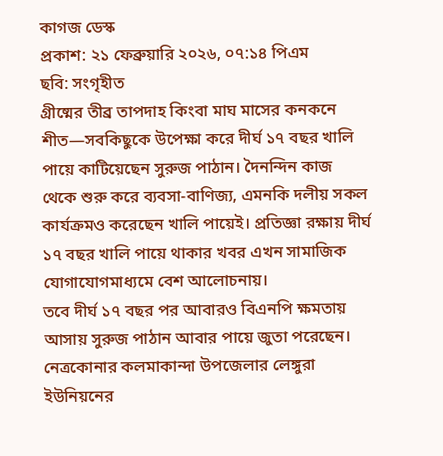কাগজ ডেস্ক
প্রকাশ: ২১ ফেব্রুয়ারি ২০২৬, ০৭:১৪ পিএম
ছবি: সংগৃহীত
গ্রীষ্মের তীব্র তাপদাহ কিংবা মাঘ মাসের কনকনে শীত—সবকিছুকে উপেক্ষা করে দীর্ঘ ১৭ বছর খালি পায়ে কাটিয়েছেন সুরুজ পাঠান। দৈনন্দিন কাজ থেকে শুরু করে ব্যবসা-বাণিজ্য, এমনকি দলীয় সকল কার্যক্রমও করেছেন খালি পায়েই। প্রতিজ্ঞা রক্ষায় দীর্ঘ ১৭ বছর খালি পায়ে থাকার খবর এখন সামাজিক যোগাযোগমাধ্যমে বেশ আলোচনায়।
তবে দীর্ঘ ১৭ বছর পর আবারও বিএনপি ক্ষমতায় আসায় সুরুজ পাঠান আবার পায়ে জুতা পরেছেন। নেত্রকোনার কলমাকান্দা উপজেলার লেঙ্গুরা ইউনিয়নের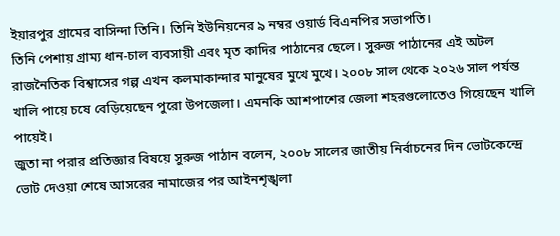ইয়ারপুর গ্রামের বাসিন্দা তিনি। তিনি ইউনিয়নের ৯ নম্বর ওয়ার্ড বিএনপির সভাপতি।
তিনি পেশায় গ্রাম্য ধান-চাল ব্যবসায়ী এবং মৃত কাদির পাঠানের ছেলে। সুরুজ পাঠানের এই অটল রাজনৈতিক বিশ্বাসের গল্প এখন কলমাকান্দার মানুষের মুখে মুখে। ২০০৮ সাল থেকে ২০২৬ সাল পর্যন্ত খালি পায়ে চষে বেড়িয়েছেন পুরো উপজেলা। এমনকি আশপাশের জেলা শহরগুলোতেও গিয়েছেন খালি পায়েই।
জুতা না পরার প্রতিজ্ঞার বিষয়ে সুরুজ পাঠান বলেন, ২০০৮ সালের জাতীয় নির্বাচনের দিন ভোটকেন্দ্রে ভোট দেওয়া শেষে আসরের নামাজের পর আইনশৃঙ্খলা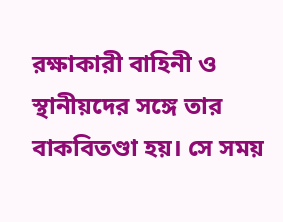রক্ষাকারী বাহিনী ও স্থানীয়দের সঙ্গে তার বাকবিতণ্ডা হয়। সে সময়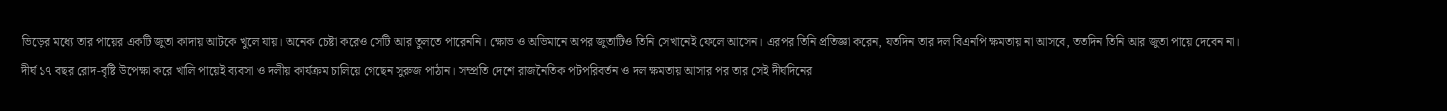ভিড়ের মধ্যে তার পায়ের একটি জুতা কাদায় আটকে খুলে যায়। অনেক চেষ্টা করেও সেটি আর তুলতে পারেননি। ক্ষোভ ও অভিমানে অপর জুতাটিও তিনি সেখানেই ফেলে আসেন। এরপর তিনি প্রতিজ্ঞা করেন, যতদিন তার দল বিএনপি ক্ষমতায় না আসবে, ততদিন তিনি আর জুতা পায়ে দেবেন না।
দীর্ঘ ১৭ বছর রোদ-বৃষ্টি উপেক্ষা করে খালি পায়েই ব্যবসা ও দলীয় কার্যক্রম চালিয়ে গেছেন সুরুজ পাঠান। সম্প্রতি দেশে রাজনৈতিক পটপরিবর্তন ও দল ক্ষমতায় আসার পর তার সেই দীর্ঘদিনের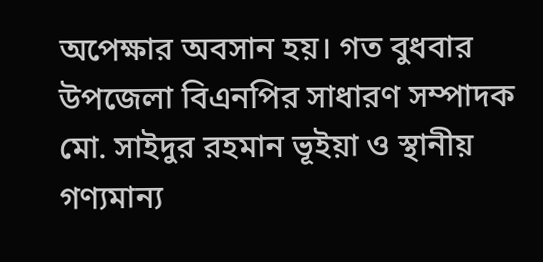অপেক্ষার অবসান হয়। গত বুধবার উপজেলা বিএনপির সাধারণ সম্পাদক মো. সাইদুর রহমান ভূইয়া ও স্থানীয় গণ্যমান্য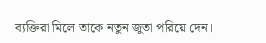ব্যক্তিরা মিলে তাকে নতুন জুতা পরিয়ে দেন।